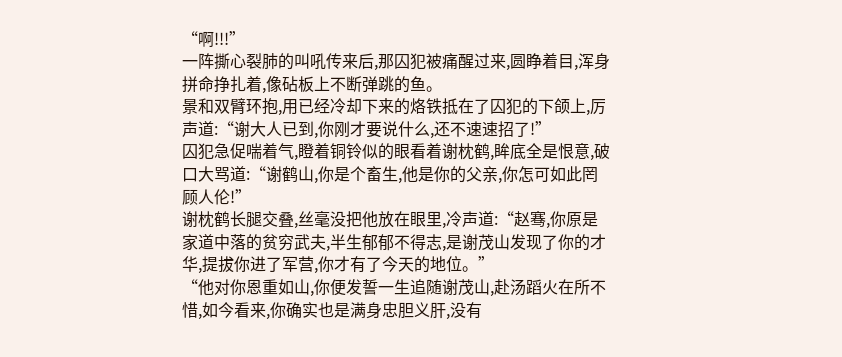“啊!!!”
一阵撕心裂肺的叫吼传来后,那囚犯被痛醒过来,圆睁着目,浑身拼命挣扎着,像砧板上不断弹跳的鱼。
景和双臂环抱,用已经冷却下来的烙铁抵在了囚犯的下颌上,厉声道:“谢大人已到,你刚才要说什么,还不速速招了!”
囚犯急促喘着气,瞪着铜铃似的眼看着谢枕鹤,眸底全是恨意,破口大骂道:“谢鹤山,你是个畜生,他是你的父亲,你怎可如此罔顾人伦!”
谢枕鹤长腿交叠,丝毫没把他放在眼里,冷声道:“赵骞,你原是家道中落的贫穷武夫,半生郁郁不得志,是谢茂山发现了你的才华,提拔你进了军营,你才有了今天的地位。”
“他对你恩重如山,你便发誓一生追随谢茂山,赴汤蹈火在所不惜,如今看来,你确实也是满身忠胆义肝,没有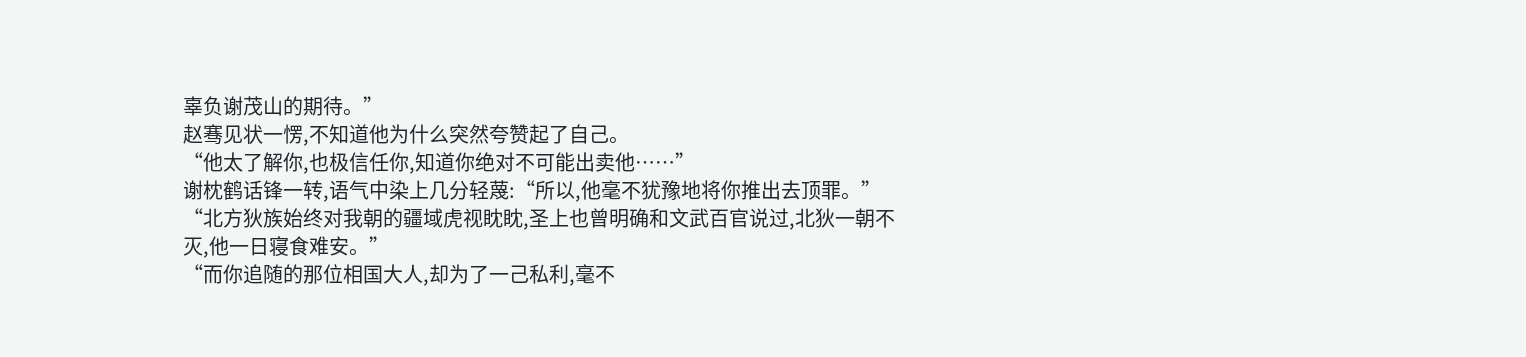辜负谢茂山的期待。”
赵骞见状一愣,不知道他为什么突然夸赞起了自己。
“他太了解你,也极信任你,知道你绝对不可能出卖他……”
谢枕鹤话锋一转,语气中染上几分轻蔑:“所以,他毫不犹豫地将你推出去顶罪。”
“北方狄族始终对我朝的疆域虎视眈眈,圣上也曾明确和文武百官说过,北狄一朝不灭,他一日寝食难安。”
“而你追随的那位相国大人,却为了一己私利,毫不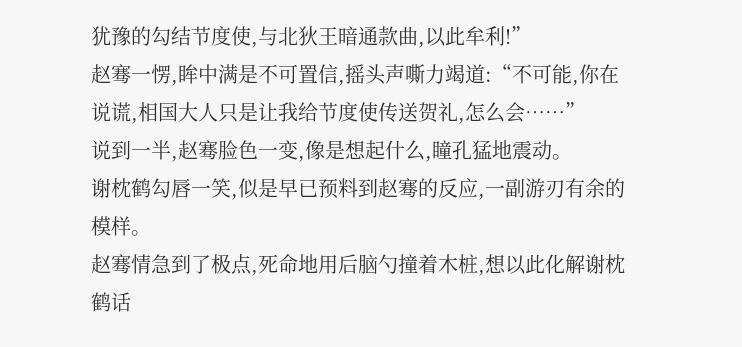犹豫的勾结节度使,与北狄王暗通款曲,以此牟利!”
赵骞一愣,眸中满是不可置信,摇头声嘶力竭道:“不可能,你在说谎,相国大人只是让我给节度使传送贺礼,怎么会……”
说到一半,赵骞脸色一变,像是想起什么,瞳孔猛地震动。
谢枕鹤勾唇一笑,似是早已预料到赵骞的反应,一副游刃有余的模样。
赵骞情急到了极点,死命地用后脑勺撞着木桩,想以此化解谢枕鹤话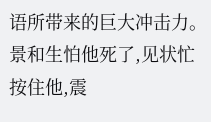语所带来的巨大冲击力。
景和生怕他死了,见状忙按住他,震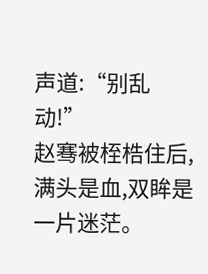声道:“别乱动!”
赵骞被桎梏住后,满头是血,双眸是一片迷茫。